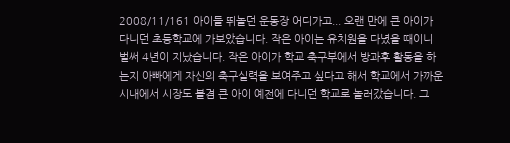2008/11/161 아이들 뛰놀던 운동장 어디가고... 오랜 만에 큰 아이가 다니던 초등학교에 가보았습니다. 작은 아이는 유치원을 다녔을 때이니 벌써 4년이 지났습니다. 작은 아이가 학교 축구부에서 방과후 활동을 하는지 아빠에게 자신의 축구실력을 보여주고 싶다고 해서 학교에서 가까운 시내에서 시장도 볼겸 큰 아이 예전에 다니던 학교로 놀러갔습니다. 그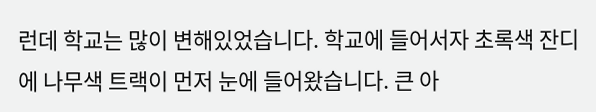런데 학교는 많이 변해있었습니다. 학교에 들어서자 초록색 잔디에 나무색 트랙이 먼저 눈에 들어왔습니다. 큰 아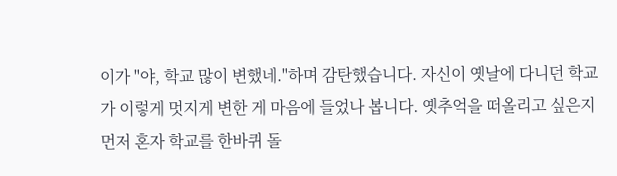이가 "야, 학교 많이 변했네."하며 감탄했습니다. 자신이 옛날에 다니던 학교가 이렇게 멋지게 변한 게 마음에 들었나 봅니다. 옛추억을 떠올리고 싶은지 먼저 혼자 학교를 한바퀴 돌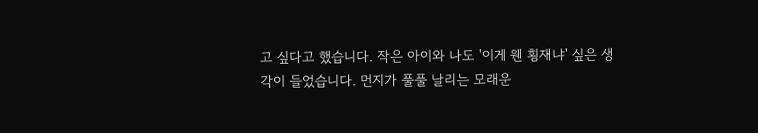고 싶다고 했습니다. 작은 아이와 나도 '이게 웬 횡재냐' 싶은 생각이 들었습니다. 먼지가 풀풀 날리는 모래운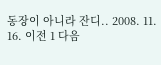동장이 아니라 잔디.. 2008. 11. 16. 이전 1 다음